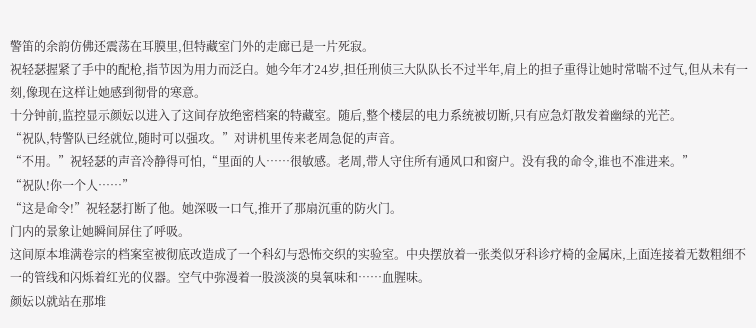警笛的余韵仿佛还震荡在耳膜里,但特藏室门外的走廊已是一片死寂。
祝轻瑟握紧了手中的配枪,指节因为用力而泛白。她今年才24岁,担任刑侦三大队队长不过半年,肩上的担子重得让她时常喘不过气,但从未有一刻,像现在这样让她感到彻骨的寒意。
十分钟前,监控显示颜妘以进入了这间存放绝密档案的特藏室。随后,整个楼层的电力系统被切断,只有应急灯散发着幽绿的光芒。
“祝队,特警队已经就位,随时可以强攻。”对讲机里传来老周急促的声音。
“不用。”祝轻瑟的声音冷静得可怕,“里面的人……很敏感。老周,带人守住所有通风口和窗户。没有我的命令,谁也不准进来。”
“祝队!你一个人……”
“这是命令!”祝轻瑟打断了他。她深吸一口气,推开了那扇沉重的防火门。
门内的景象让她瞬间屏住了呼吸。
这间原本堆满卷宗的档案室被彻底改造成了一个科幻与恐怖交织的实验室。中央摆放着一张类似牙科诊疗椅的金属床,上面连接着无数粗细不一的管线和闪烁着红光的仪器。空气中弥漫着一股淡淡的臭氧味和……血腥味。
颜妘以就站在那堆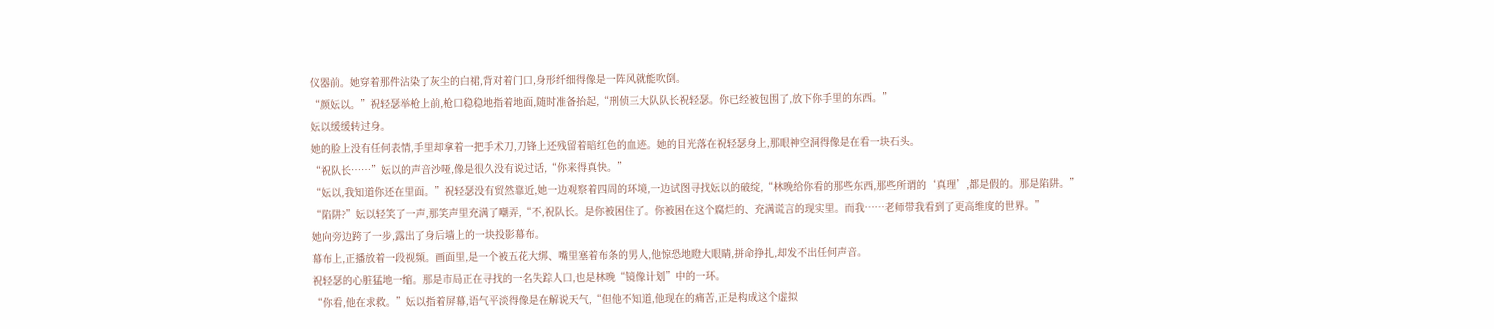仪器前。她穿着那件沾染了灰尘的白裙,背对着门口,身形纤细得像是一阵风就能吹倒。
“颜妘以。”祝轻瑟举枪上前,枪口稳稳地指着地面,随时准备抬起,“刑侦三大队队长祝轻瑟。你已经被包围了,放下你手里的东西。”
妘以缓缓转过身。
她的脸上没有任何表情,手里却拿着一把手术刀,刀锋上还残留着暗红色的血迹。她的目光落在祝轻瑟身上,那眼神空洞得像是在看一块石头。
“祝队长……”妘以的声音沙哑,像是很久没有说过话,“你来得真快。”
“妘以,我知道你还在里面。”祝轻瑟没有贸然靠近,她一边观察着四周的环境,一边试图寻找妘以的破绽,“林晚给你看的那些东西,那些所谓的‘真理’,都是假的。那是陷阱。”
“陷阱?”妘以轻笑了一声,那笑声里充满了嘲弄,“不,祝队长。是你被困住了。你被困在这个腐烂的、充满谎言的现实里。而我……老师带我看到了更高维度的世界。”
她向旁边跨了一步,露出了身后墙上的一块投影幕布。
幕布上,正播放着一段视频。画面里,是一个被五花大绑、嘴里塞着布条的男人,他惊恐地瞪大眼睛,拼命挣扎,却发不出任何声音。
祝轻瑟的心脏猛地一缩。那是市局正在寻找的一名失踪人口,也是林晚“镜像计划”中的一环。
“你看,他在求救。”妘以指着屏幕,语气平淡得像是在解说天气,“但他不知道,他现在的痛苦,正是构成这个虚拟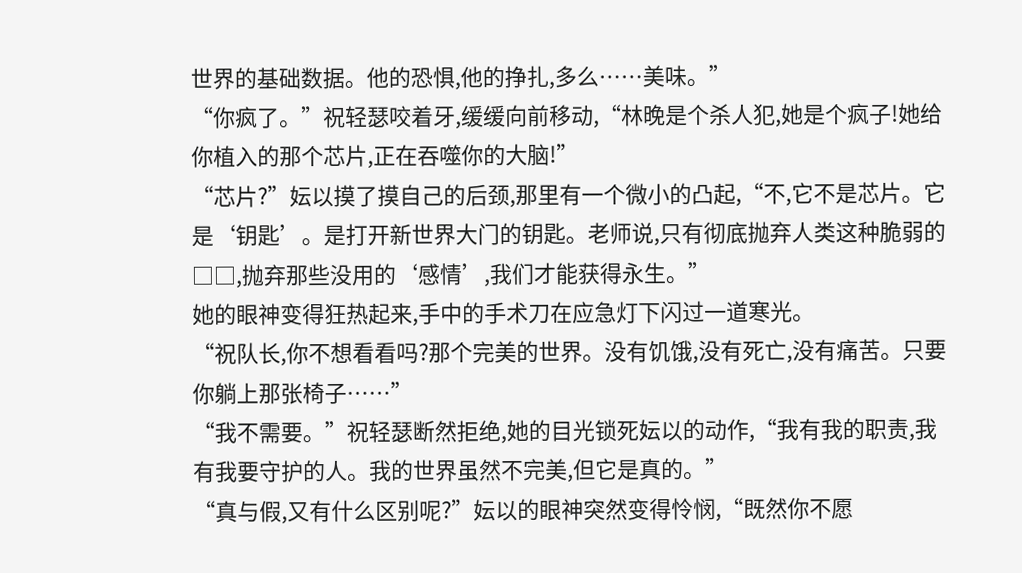世界的基础数据。他的恐惧,他的挣扎,多么……美味。”
“你疯了。”祝轻瑟咬着牙,缓缓向前移动,“林晚是个杀人犯,她是个疯子!她给你植入的那个芯片,正在吞噬你的大脑!”
“芯片?”妘以摸了摸自己的后颈,那里有一个微小的凸起,“不,它不是芯片。它是‘钥匙’。是打开新世界大门的钥匙。老师说,只有彻底抛弃人类这种脆弱的□□,抛弃那些没用的‘感情’,我们才能获得永生。”
她的眼神变得狂热起来,手中的手术刀在应急灯下闪过一道寒光。
“祝队长,你不想看看吗?那个完美的世界。没有饥饿,没有死亡,没有痛苦。只要你躺上那张椅子……”
“我不需要。”祝轻瑟断然拒绝,她的目光锁死妘以的动作,“我有我的职责,我有我要守护的人。我的世界虽然不完美,但它是真的。”
“真与假,又有什么区别呢?”妘以的眼神突然变得怜悯,“既然你不愿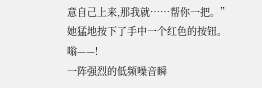意自己上来,那我就……帮你一把。”
她猛地按下了手中一个红色的按钮。
嗡——!
一阵强烈的低频噪音瞬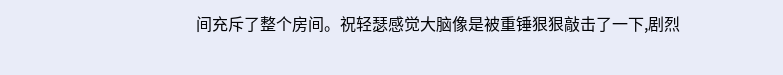间充斥了整个房间。祝轻瑟感觉大脑像是被重锤狠狠敲击了一下,剧烈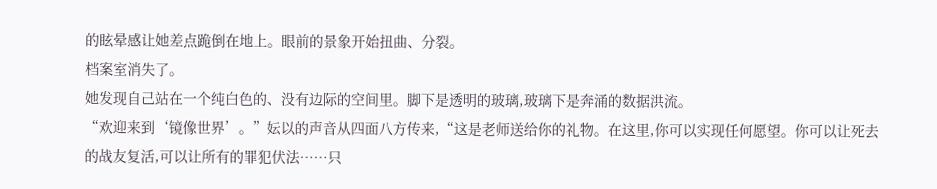的眩晕感让她差点跪倒在地上。眼前的景象开始扭曲、分裂。
档案室消失了。
她发现自己站在一个纯白色的、没有边际的空间里。脚下是透明的玻璃,玻璃下是奔涌的数据洪流。
“欢迎来到‘镜像世界’。”妘以的声音从四面八方传来,“这是老师送给你的礼物。在这里,你可以实现任何愿望。你可以让死去的战友复活,可以让所有的罪犯伏法……只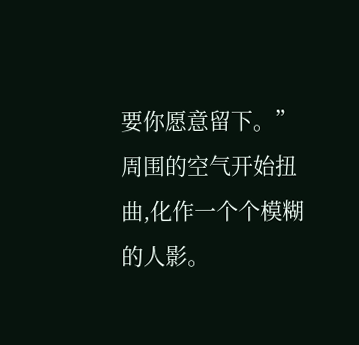要你愿意留下。”
周围的空气开始扭曲,化作一个个模糊的人影。